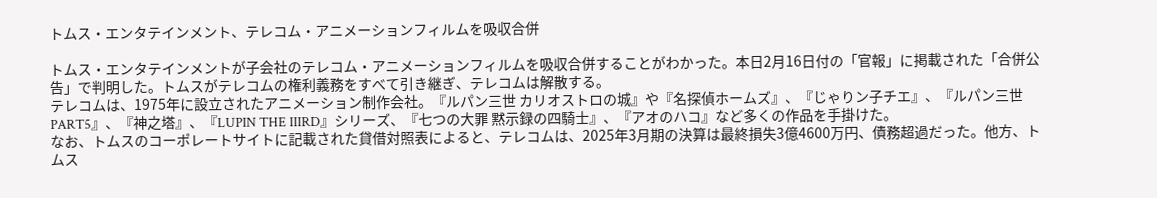トムス・エンタテインメント、テレコム・アニメーションフィルムを吸収合併

トムス・エンタテインメントが子会社のテレコム・アニメーションフィルムを吸収合併することがわかった。本日2月16日付の「官報」に掲載された「合併公告」で判明した。トムスがテレコムの権利義務をすべて引き継ぎ、テレコムは解散する。
テレコムは、1975年に設立されたアニメーション制作会社。『ルパン三世 カリオストロの城』や『名探偵ホームズ』、『じゃりン子チエ』、『ルパン三世PART5』、『神之塔』、『LUPIN THE IIIRD』シリーズ、『七つの大罪 黙示録の四騎士』、『アオのハコ』など多くの作品を手掛けた。
なお、トムスのコーポレートサイトに記載された貸借対照表によると、テレコムは、2025年3月期の決算は最終損失3億4600万円、債務超過だった。他方、トムス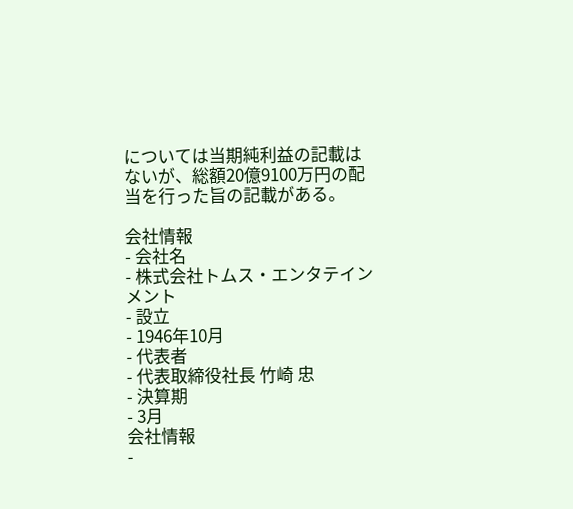については当期純利益の記載はないが、総額20億9100万円の配当を行った旨の記載がある。

会社情報
- 会社名
- 株式会社トムス・エンタテインメント
- 設立
- 1946年10月
- 代表者
- 代表取締役社長 竹崎 忠
- 決算期
- 3月
会社情報
-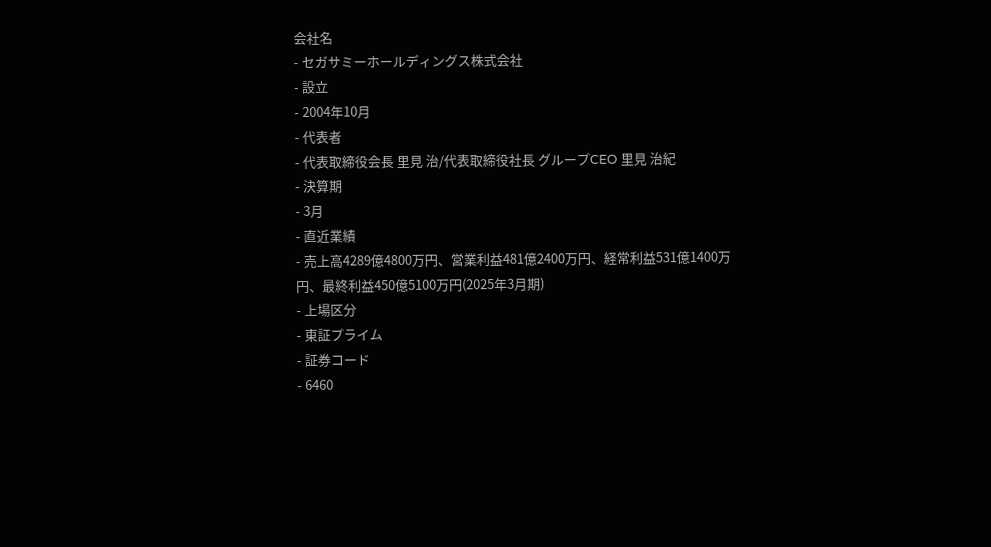会社名
- セガサミーホールディングス株式会社
- 設立
- 2004年10月
- 代表者
- 代表取締役会長 里見 治/代表取締役社長 グループCEO 里見 治紀
- 決算期
- 3月
- 直近業績
- 売上高4289億4800万円、営業利益481億2400万円、経常利益531億1400万円、最終利益450億5100万円(2025年3月期)
- 上場区分
- 東証プライム
- 証券コード
- 6460